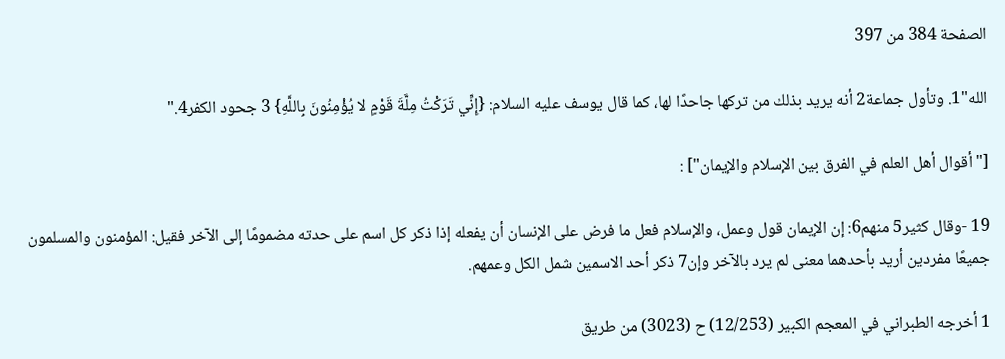الصفحة 384 من 397

الله"1. وتأول جماعة2 أنه يريد بذلك من تركها جاحدًا لها، كما قال يوسف عليه السلام: {إِنِّي تَرَكْتُ مِلَّةَ قَوْمٍ لا يُؤْمِنُونَ بِاللَّهِ} 3 جحود الكفر4."

["أقوال أهل العلم في الفرق بين الإسلام والإيمان"] :

19 -وقال كثير5 منهم6: إن الإيمان قول وعمل، والإسلام فعل ما فرض على الإنسان أن يفعله إذا ذكر كل اسم على حدته مضمومًا إلى الآخر فقيل: المؤمنون والمسلمون جميعًا مفردين أريد بأحدهما معنى لم يرد بالآخر وإن7 ذكر أحد الاسمين شمل الكل وعمهم.

1 أخرجه الطبراني في المعجم الكبير (12/253) ح (3023) من طريق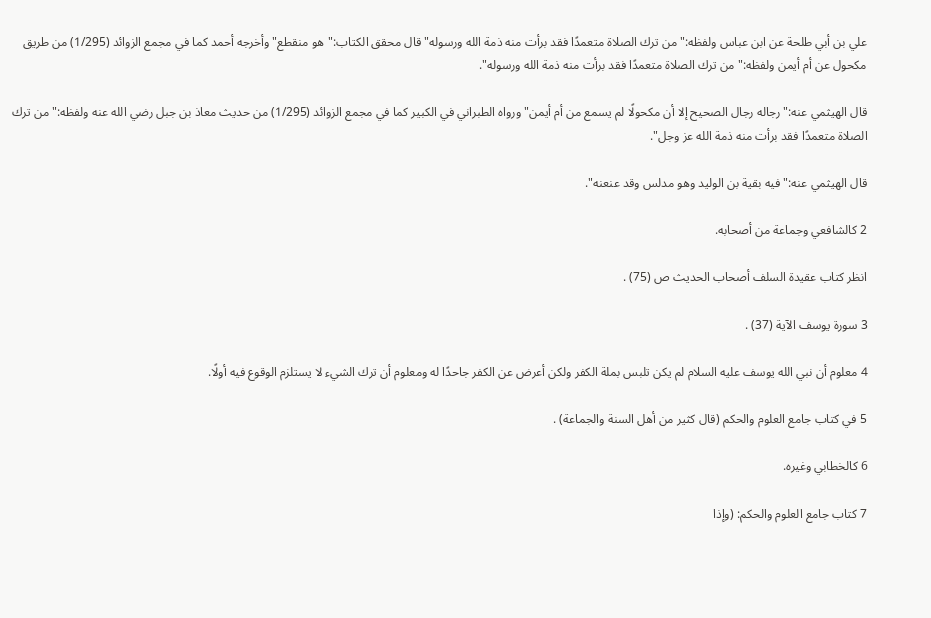علي بن أبي طلحة عن ابن عباس ولفظه:"من ترك الصلاة متعمدًا فقد برأت منه ذمة الله ورسوله"قال محقق الكتاب:"هو منقطع"وأخرجه أحمد كما في مجمع الزوائد (1/295) من طريق مكحول عن أم أيمن ولفظه:"من ترك الصلاة متعمدًا فقد برأت منه ذمة الله ورسوله".

قال الهيثمي عنه:"رجاله رجال الصحيح إلا أن مكحولًا لم يسمع من أم أيمن"ورواه الطبراني في الكبير كما في مجمع الزوائد (1/295) من حديث معاذ بن جبل رضي الله عنه ولفظه:"من ترك الصلاة متعمدًا فقد برأت منه ذمة الله عز وجل".

قال الهيثمي عنه:"فيه بقية بن الوليد وهو مدلس وقد عنعنه".

2 كالشافعي وجماعة من أصحابه.

انظر كتاب عقيدة السلف أصحاب الحديث ص (75) .

3 سورة يوسف الآية (37) .

4 معلوم أن نبي الله يوسف عليه السلام لم يكن تلبس بملة الكفر ولكن أعرض عن الكفر جاحدًا له ومعلوم أن ترك الشيء لا يستلزم الوقوع فيه أولًا.

5 في كتاب جامع العلوم والحكم (قال كثير من أهل السنة والجماعة) .

6 كالخطابي وغيره.

7 كتاب جامع العلوم والحكم: (وإذا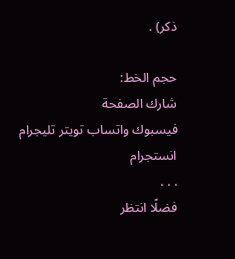ذكر) .

حجم الخط:
شارك الصفحة
فيسبوك واتساب تويتر تليجرام انستجرام
. . .
فضلًا انتظر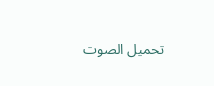تحميل الصوت